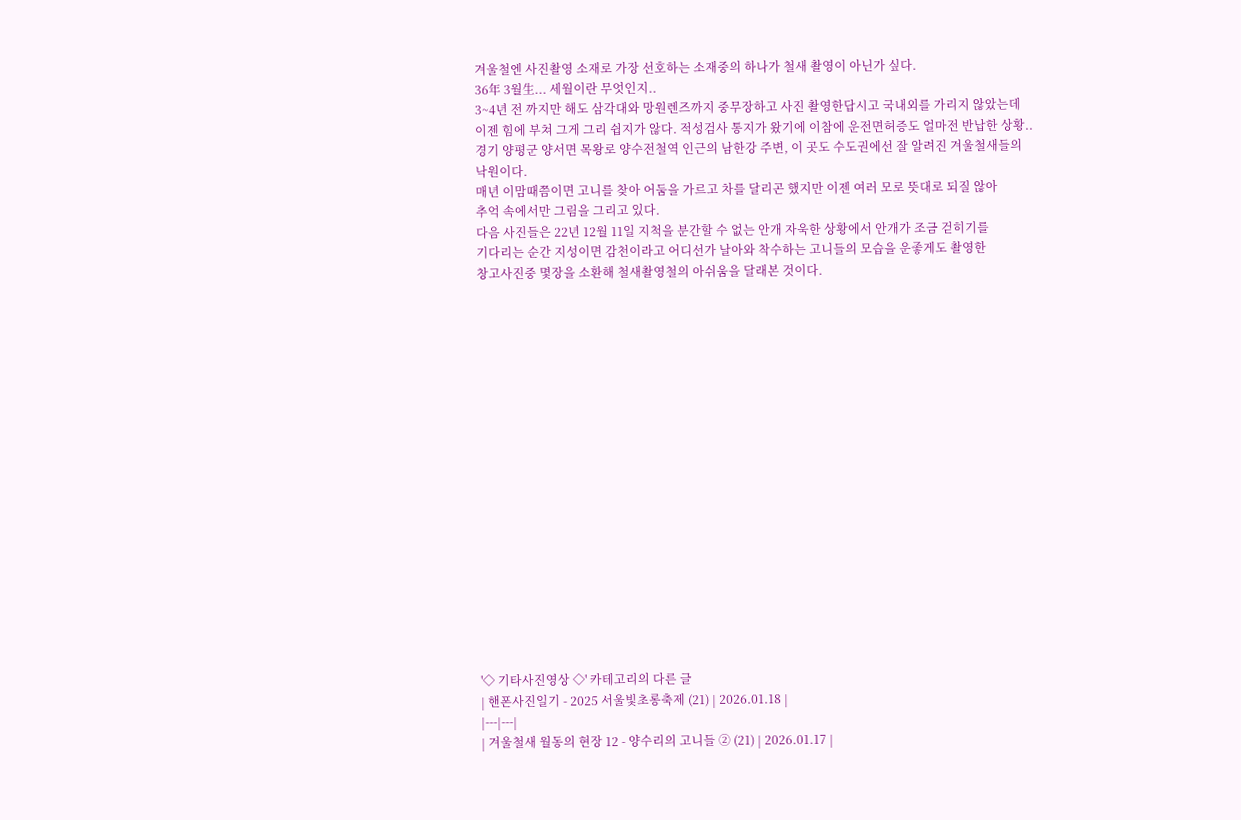겨울철엔 사진촬영 소재로 가장 선호하는 소재중의 하나가 철새 촬영이 아닌가 싶다.
36年 3월生... 세월이란 무엇인지..
3~4년 전 까지만 해도 삼각대와 망원렌즈까지 중무장하고 사진 촬영한답시고 국내외를 가리지 않았는데
이젠 힘에 부쳐 그게 그리 쉽지가 않다. 적성검사 통지가 왔기에 이참에 운전면허증도 얼마전 반납한 상황..
경기 양평군 양서면 목왕로 양수전철역 인근의 남한강 주변, 이 곳도 수도권에선 잘 알려진 겨울철새들의
낙원이다.
매년 이맘때쯤이면 고니를 찾아 어둠을 가르고 차를 달리곤 했지만 이젠 여러 모로 뜻대로 되질 않아
추억 속에서만 그림을 그리고 있다.
다음 사진들은 22년 12월 11일 지척을 분간할 수 없는 안개 자욱한 상황에서 안개가 조금 걷히기를
기다리는 순간 지성이면 감천이라고 어디선가 날아와 착수하는 고니들의 모습을 운좋게도 촬영한
창고사진중 몇장을 소환해 철새촬영철의 아쉬움을 달래본 것이다.



















'◇ 기타사진영상 ◇' 카테고리의 다른 글
| 핸폰사진일기 - 2025 서울빛초롱축제 (21) | 2026.01.18 |
|---|---|
| 겨울철새 월동의 현장 12 - 양수리의 고니들 ② (21) | 2026.01.17 |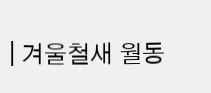| 겨울철새 월동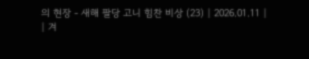의 현장 - 새해 팔당 고니 힘찬 비상 (23) | 2026.01.11 |
| 겨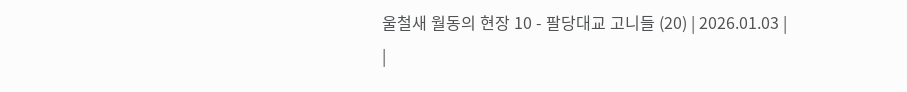울철새 월동의 현장 10 - 팔당대교 고니들 (20) | 2026.01.03 |
|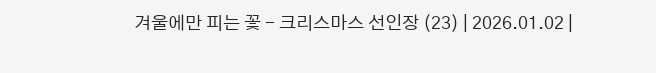겨울에만 피는 꽃 - 크리스마스 선인장 (23) | 2026.01.02 |